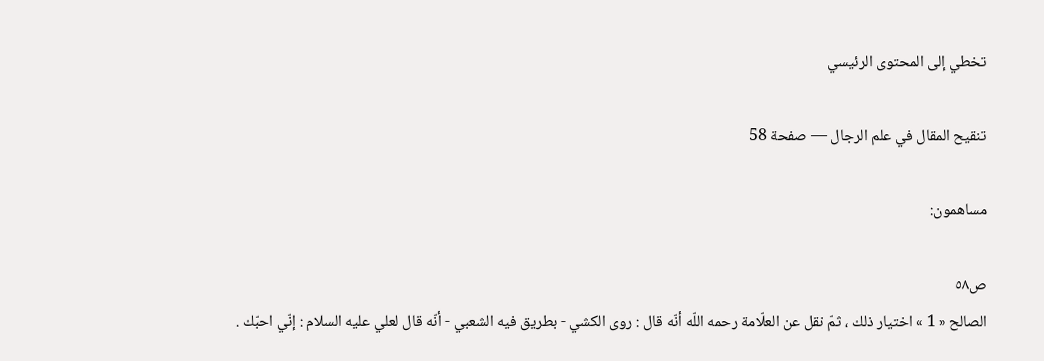تخطي إلى المحتوى الرئيسي

تنقيح المقال في علم الرجال — صفحة 58

مساهمون:

ص٥٨
الصالح « 1 » اختيار ذلك ، ثمّ نقل عن العلّامة رحمه اللّه أنّه قال : روى الكشي - بطريق فيه الشعبي - أنّه قال لعلي عليه السلام : إنّي احبّك .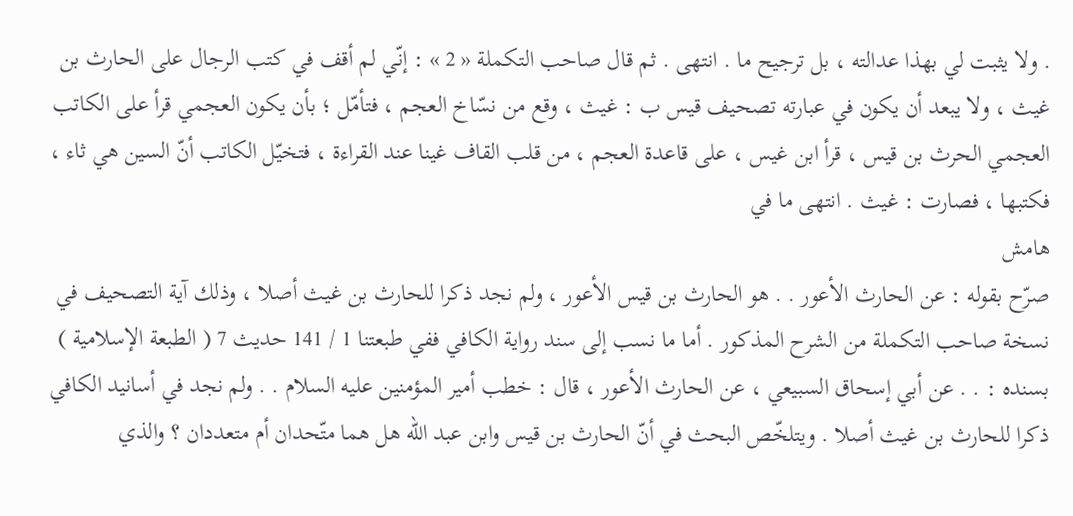. ولا يثبت لي بهذا عدالته ، بل ترجيح ما . انتهى . ثم قال صاحب التكملة « 2 » : إنّي لم أقف في كتب الرجال على الحارث بن غيث ، ولا يبعد أن يكون في عبارته تصحيف قيس ب : غيث ، وقع من نسّاخ العجم ، فتأمّل ؛ بأن يكون العجمي قرأ على الكاتب العجمي الحرث بن قيس ، قرأ ابن غيس ، على قاعدة العجم ، من قلب القاف غينا عند القراءة ، فتخيّل الكاتب أنّ السين هي ثاء ، فكتبها ، فصارت : غيث . انتهى ما في
هامش
صرّح بقوله : عن الحارث الأعور . . هو الحارث بن قيس الأعور ، ولم نجد ذكرا للحارث بن غيث أصلا ، وذلك آية التصحيف في نسخة صاحب التكملة من الشرح المذكور . أما ما نسب إلى سند رواية الكافي ففي طبعتنا 1 / 141 حديث 7 ( الطبعة الإسلامية ) بسنده : . . عن أبي إسحاق السبيعي ، عن الحارث الأعور ، قال : خطب أمير المؤمنين عليه السلام . . ولم نجد في أسانيد الكافي ذكرا للحارث بن غيث أصلا . ويتلخّص البحث في أنّ الحارث بن قيس وابن عبد اللّه هل هما متّحدان أم متعددان ؟ والذي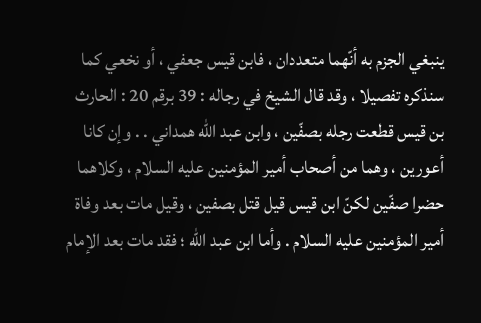ينبغي الجزم به أنّهما متعددان ، فابن قيس جعفي ، أو نخعي كما سنذكره تفصيلا ، وقد قال الشيخ في رجاله : 39 برقم 20 : الحارث بن قيس قطعت رجله بصفّين ، وابن عبد اللّه همداني . . وإن كانا أعورين ، وهما من أصحاب أمير المؤمنين عليه السلام ، وكلاهما حضرا صفّين لكنّ ابن قيس قيل قتل بصفين ، وقيل مات بعد وفاة أمير المؤمنين عليه السلام . وأما ابن عبد اللّه ؛ فقد مات بعد الإمام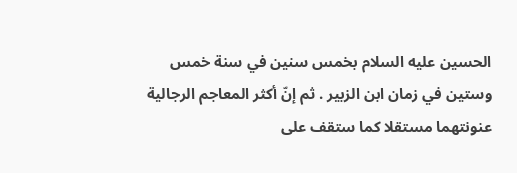الحسين عليه السلام بخمس سنين في سنة خمس وستين في زمان ابن الزبير . ثم إنّ أكثر المعاجم الرجالية عنونتهما مستقلا كما ستقف على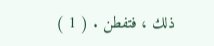ذلك ، فتفطن . ( 1 )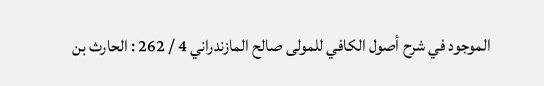الموجود في شرح أصول الكافي للمولى صالح المازندراني 4 / 262 : الحارث بن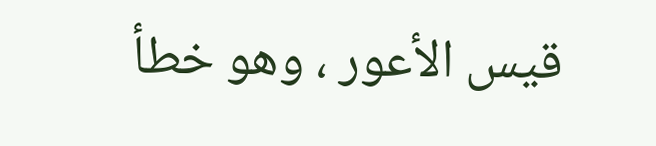قيس الأعور ، وهو خطأ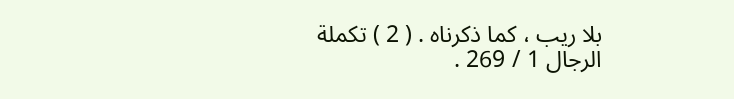بلا ريب ، كما ذكرناه . ( 2 ) تكملة الرجال 1 / 269 .